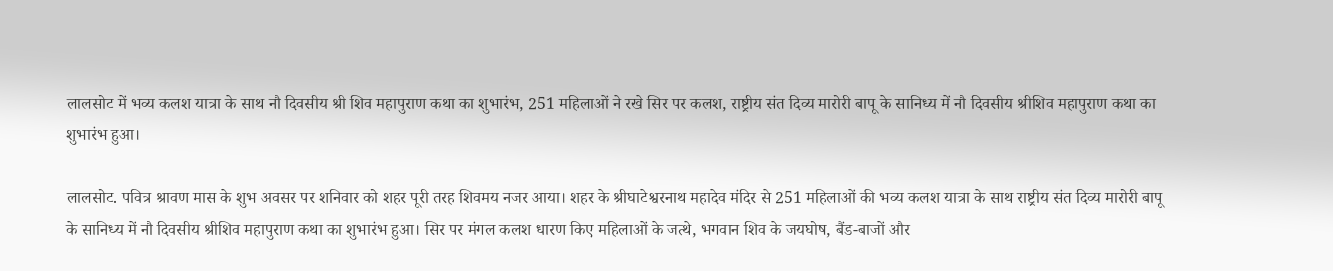लालसोट में भव्य कलश यात्रा के साथ नौ दिवसीय श्री शिव महापुराण कथा का शुभारंभ, 251 महिलाओं ने रखे सिर पर कलश, राष्ट्रीय संत दिव्य मारोरी बापू के सानिध्य में नौ दिवसीय श्रीशिव महापुराण कथा का शुभारंभ हुआ।

लालसोट. पवित्र श्रावण मास के शुभ अवसर पर शनिवार को शहर पूरी तरह शिवमय नजर आया। शहर के श्रीघाटेश्वरनाथ महादेव मंदिर से 251 महिलाओं की भव्य कलश यात्रा के साथ राष्ट्रीय संत दिव्य मारोरी बापू के सानिध्य में नौ दिवसीय श्रीशिव महापुराण कथा का शुभारंभ हुआ। सिर पर मंगल कलश धारण किए महिलाओं के जत्थे, भगवान शिव के जयघोष, बैंड-बाजों और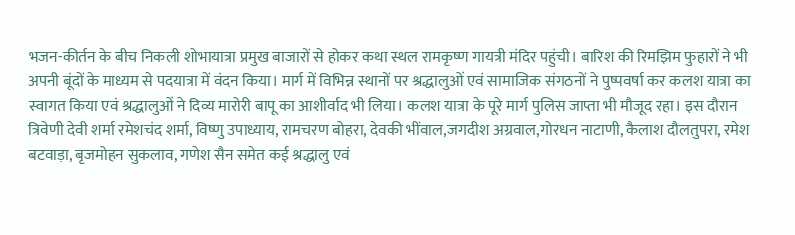भजन-कीर्तन के बीच निकली शोभायात्रा प्रमुख बाजारों से होकर कथा स्थल रामकृष्ण गायत्री मंदिर पहुंची। बारिश की रिमझिम फुहारों ने भी अपनी बूंदों के माध्यम से पदयात्रा में वंदन किया। मार्ग में विभिन्न स्थानों पर श्रद्धालुओं एवं सामाजिक संगठनों ने पुष्पवर्षा कर कलश यात्रा का स्वागत किया एवं श्रद्धालुओं ने दिव्य मारोरी बापू का आशीर्वाद भी लिया। कलश यात्रा के पूरे मार्ग पुलिस जाप्ता भी मौजूद रहा। इस दौरान त्रिवेणी देवी शर्मा रमेशचंद शर्मा, विष्णु उपाध्याय, रामचरण बोहरा, देवकी भींवाल,जगदीश अग्रवाल,गोरधन नाटाणी, कैलाश दौलतुपरा, रमेश बटवाड़ा, बृजमोहन सुकलाव, गणेश सैन समेत कई श्रद्धालु एवं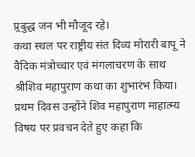प्र्रबुद्ध जन भी मौजूद रहे।
कथा स्थल पर राष्ट्रीय संत दिव्य मोरारी बापू ने वैदिक मंत्रोच्चार एवं मंगलाचरण के साथ श्रीशिव महापुराण कथा का शुभारंभ किया। प्रथम दिवस उन्होंने शिव महापुराण माहात्म्य विषय पर प्रवचन देते हुए कहा कि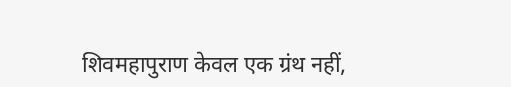शिवमहापुराण केवल एक ग्रंथ नहीं,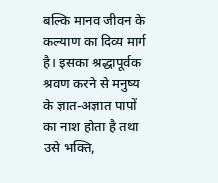बल्कि मानव जीवन के कल्याण का दिव्य मार्ग है। इसका श्रद्धापूर्वक श्रवण करने से मनुष्य के ज्ञात-अज्ञात पापों का नाश होता है तथा उसे भक्ति,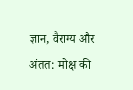ज्ञान, वैराग्य और अंतत: मोक्ष की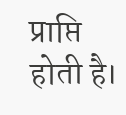प्राप्ति होती है।